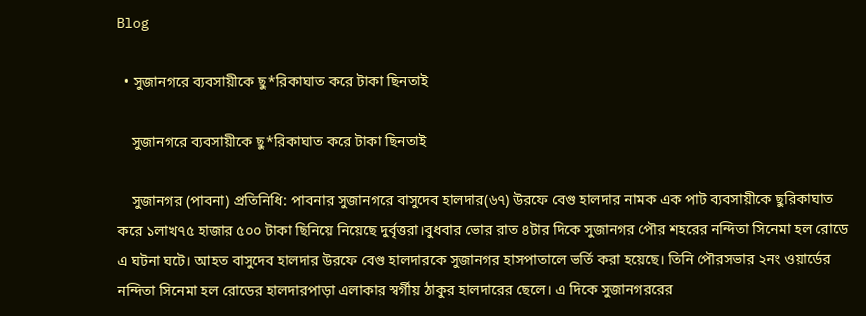Blog

  • সুজানগরে ব্যবসায়ীকে ছু*রিকাঘাত করে টাকা ছিনতাই

    সুজানগরে ব্যবসায়ীকে ছু*রিকাঘাত করে টাকা ছিনতাই

    সুজানগর (পাবনা) প্রতিনিধি: পাবনার সুজানগরে বাসুদেব হালদার(৬৭) উরফে বেগু হালদার নামক এক পাট ব্যবসায়ীকে ছুরিকাঘাত করে ১লাখ৭৫ হাজার ৫০০ টাকা ছিনিয়ে নিয়েছে দুর্বৃত্তরা।বুধবার ভোর রাত ৪টার দিকে সুজানগর পৌর শহরের নন্দিতা সিনেমা হল রোডে এ ঘটনা ঘটে। আহত বাসুদেব হালদার উরফে বেগু হালদারকে সুজানগর হাসপাতালে ভর্তি করা হয়েছে। তিনি পৌরসভার ২নং ওয়ার্ডের নন্দিতা সিনেমা হল রোডের হালদারপাড়া এলাকার স্বর্গীয় ঠাকুর হালদারের ছেলে। এ দিকে সুজানগররের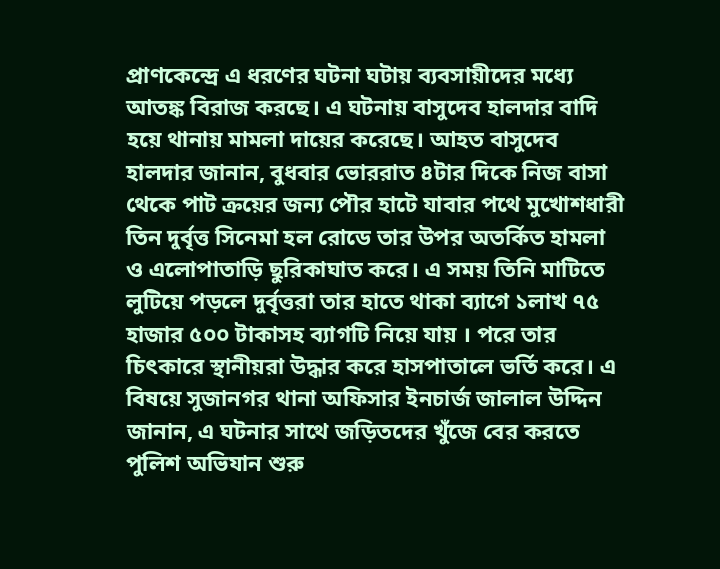প্রাণকেন্দ্রে এ ধরণের ঘটনা ঘটায় ব্যবসায়ীদের মধ্যে আতঙ্ক বিরাজ করছে। এ ঘটনায় বাসুদেব হালদার বাদি হয়ে থানায় মামলা দায়ের করেছে। আহত বাসুদেব হালদার জানান, বুধবার ভোররাত ৪টার দিকে নিজ বাসা থেকে পাট ক্রয়ের জন্য পৌর হাটে যাবার পথে মুখোশধারী তিন দুর্বৃত্ত সিনেমা হল রোডে তার উপর অতর্কিত হামলা ও এলোপাতাড়ি ছুরিকাঘাত করে। এ সময় তিনি মাটিতে লুটিয়ে পড়লে দুর্বৃত্তরা তার হাতে থাকা ব্যাগে ১লাখ ৭৫ হাজার ৫০০ টাকাসহ ব্যাগটি নিয়ে যায় । পরে তার চিৎকারে স্থানীয়রা উদ্ধার করে হাসপাতালে ভর্তি করে। এ বিষয়ে সুজানগর থানা অফিসার ইনচার্জ জালাল উদ্দিন জানান, এ ঘটনার সাথে জড়িতদের খুঁজে বের করতে পুলিশ অভিযান শুরু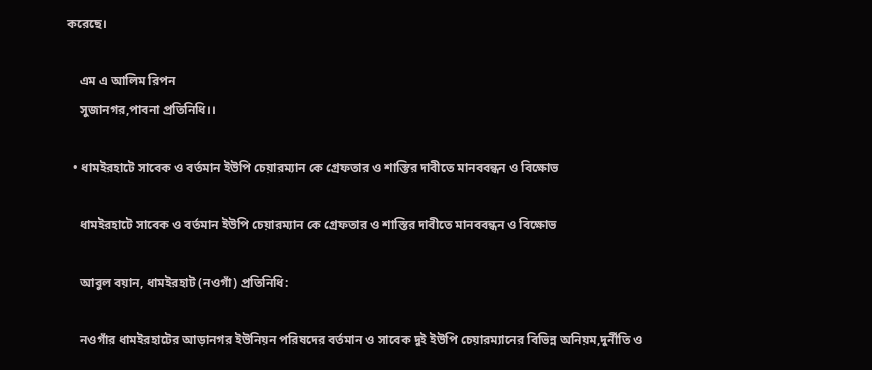করেছে।

    এম এ আলিম রিপন
    সুজানগর,পাবনা প্রতিনিধি।।

  • ধামইরহাটে সাবেক ও বর্তমান ইউপি চেয়ারম্যান কে গ্রেফতার ও শাস্তির দাবীতে মানববন্ধন ও বিক্ষোভ

    ধামইরহাটে সাবেক ও বর্তমান ইউপি চেয়ারম্যান কে গ্রেফতার ও শাস্তির দাবীতে মানববন্ধন ও বিক্ষোভ

    আবুল বয়ান, ধামইরহাট (নওগাঁ) প্রতিনিধি:

    নওগাঁর ধামইরহাটের আড়ানগর ইউনিয়ন পরিষদের বর্তমান ও সাবেক দুই ইউপি চেয়ারম্যানের বিভিন্ন অনিয়ম,দুর্নীতি ও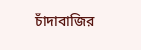চাঁদাবাজির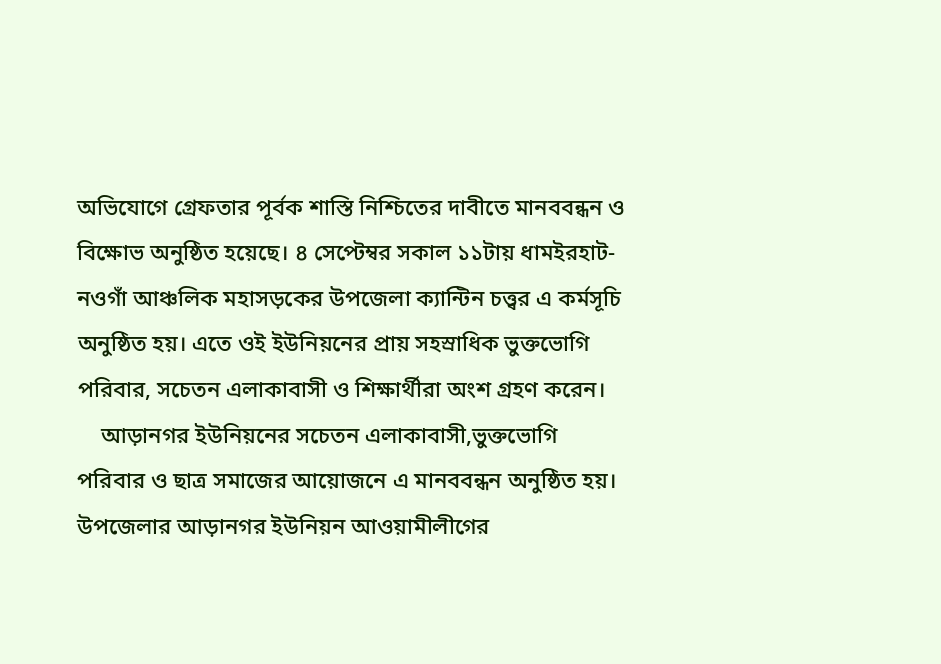অভিযোগে গ্রেফতার পূর্বক শাস্তি নিশ্চিতের দাবীতে মানববন্ধন ও বিক্ষোভ অনুষ্ঠিত হয়েছে। ৪ সেপ্টেম্বর সকাল ১১টায় ধামইরহাট-নওগাঁ আঞ্চলিক মহাসড়কের উপজেলা ক্যান্টিন চত্ত্বর এ কর্মসূচি অনুষ্ঠিত হয়। এতে ওই ইউনিয়নের প্রায় সহস্রাধিক ভুক্তভোগি পরিবার, সচেতন এলাকাবাসী ও শিক্ষার্থীরা অংশ গ্রহণ করেন।
    আড়ানগর ইউনিয়নের সচেতন এলাকাবাসী,ভুক্তভোগি পরিবার ও ছাত্র সমাজের আয়োজনে এ মানববন্ধন অনুষ্ঠিত হয়। উপজেলার আড়ানগর ইউনিয়ন আওয়ামীলীগের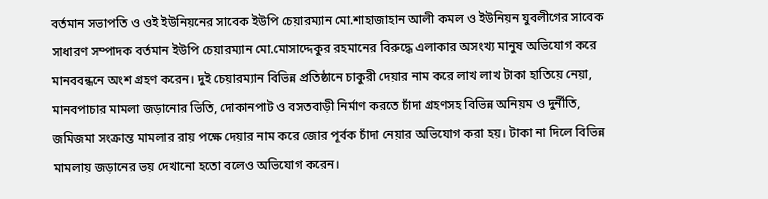বর্তমান সভাপতি ও ওই ইউনিয়নের সাবেক ইউপি চেয়ারম্যান মো.শাহাজাহান আলী কমল ও ইউনিয়ন যুবলীগের সাবেক সাধারণ সম্পাদক বর্তমান ইউপি চেয়ারম্যান মো.মোসাদ্দেকুর রহমানের বিরুদ্ধে এলাকার অসংখ্য মানুষ অভিযোগ করে মানববন্ধনে অংশ গ্রহণ করেন। দুই চেয়ারম্যান বিভিন্ন প্রতিষ্ঠানে চাকুরী দেয়ার নাম করে লাখ লাখ টাকা হাতিয়ে নেয়া, মানবপাচার মামলা জড়ানোর ভিতি, দোকানপাট ও বসতবাড়ী নির্মাণ করতে চাঁদা গ্রহণসহ বিভিন্ন অনিয়ম ও দুর্নীতি, জমিজমা সংক্রান্ত মামলার রায় পক্ষে দেয়ার নাম করে জোর পূর্বক চাঁদা নেয়ার অভিযোগ করা হয়। টাকা না দিলে বিভিন্ন মামলায় জড়ানের ভয় দেখানো হতো বলেও অভিযোগ করেন।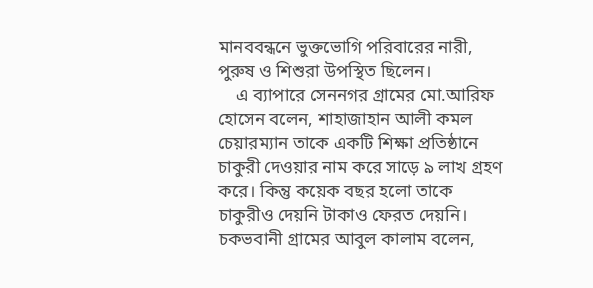মানববন্ধনে ভুক্তভোগি পরিবারের নারী, পুরুষ ও শিশুরা উপস্থিত ছিলেন।
    এ ব্যাপারে সেননগর গ্রামের মো.আরিফ হোসেন বলেন, শাহাজাহান আলী কমল চেয়ারম্যান তাকে একটি শিক্ষা প্রতিষ্ঠানে চাকুরী দেওয়ার নাম করে সাড়ে ৯ লাখ গ্রহণ করে। কিন্তু কয়েক বছর হলো তাকে চাকুরীও দেয়নি টাকাও ফেরত দেয়নি। চকভবানী গ্রামের আবুল কালাম বলেন,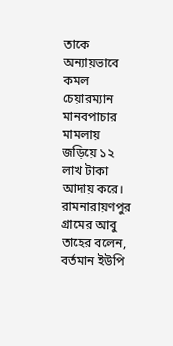তাকে অন্যায়ভাবে কমল চেয়ারম্যান মানবপাচার মামলায় জড়িয়ে ১২ লাখ টাকা আদায় করে। রামনারায়ণপুর গ্রামের আবু তাহের বলেন, বর্তমান ইউপি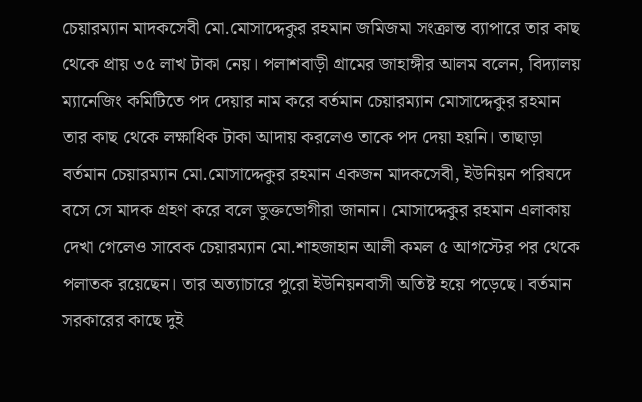চেয়ারম্যান মাদকসেবী মো.মোসাদ্দেকুর রহমান জমিজমা সংক্রান্ত ব্যাপারে তার কাছ থেকে প্রায় ৩৫ লাখ টাকা নেয়। পলাশবাড়ী গ্রামের জাহাঙ্গীর আলম বলেন, বিদ্যালয় ম্যানেজিং কমিটিতে পদ দেয়ার নাম করে বর্তমান চেয়ারম্যান মোসাদ্দেকুর রহমান তার কাছ থেকে লক্ষাধিক টাকা আদায় করলেও তাকে পদ দেয়া হয়নি। তাছাড়া বর্তমান চেয়ারম্যান মো.মোসাদ্দেকুর রহমান একজন মাদকসেবী, ইউনিয়ন পরিষদে বসে সে মাদক গ্রহণ করে বলে ভুক্তভোগীরা জানান। মোসাদ্দেকুর রহমান এলাকায় দেখা গেলেও সাবেক চেয়ারম্যান মো.শাহজাহান আলী কমল ৫ আগস্টের পর থেকে পলাতক রয়েছেন। তার অত্যাচারে পুরো ইউনিয়নবাসী অতিষ্ট হয়ে পড়েছে। বর্তমান সরকারের কাছে দুই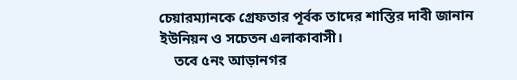চেয়ারম্যানকে গ্রেফতার পূর্বক তাদের শাস্তির দাবী জানান ইউনিয়ন ও সচেতন এলাকাবাসী।
    তবে ৫নং আড়ানগর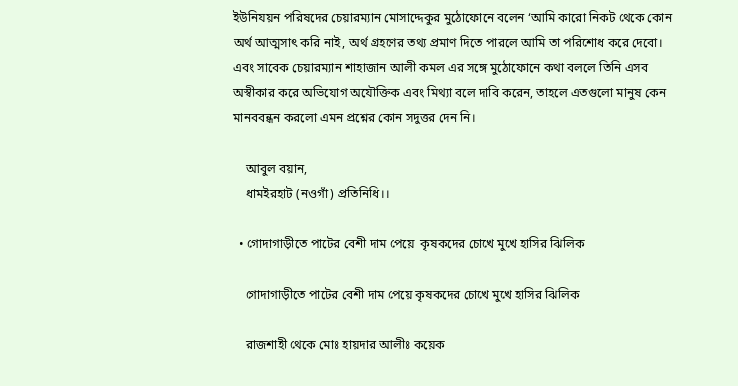ইউনিযয়ন পরিষদের চেয়ারম্যান মোসাদ্দেকুর মুঠোফোনে বলেন ‘আমি কারো নিকট থেকে কোন অর্থ আত্মসাৎ করি নাই, অর্থ গ্রহণের তথ্য প্রমাণ দিতে পারলে আমি তা পরিশোধ করে দেবো। এবং সাবেক চেয়ারম্যান শাহাজান আলী কমল এর সঙ্গে মুঠোফোনে কথা বললে তিনি এসব অস্বীকার করে অভিযোগ অযৌক্তিক এবং মিথ্যা বলে দাবি করেন, তাহলে এতগুলো মানুষ কেন মানববন্ধন করলো এমন প্রশ্নের কোন সদুত্তর দেন নি।

    আবুল বয়ান,
    ধামইরহাট (নওগাঁ) প্রতিনিধি।।

  • গোদাগাড়ীতে পাটের বেশী দাম পেয়ে  কৃষকদের চোখে মুখে হাসির ঝিলিক

    গোদাগাড়ীতে পাটের বেশী দাম পেয়ে কৃষকদের চোখে মুখে হাসির ঝিলিক

    রাজশাহী থেকে মোঃ হায়দার আলীঃ কয়েক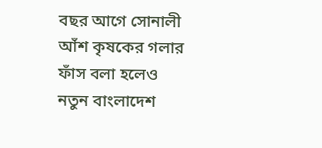বছর আগে সোনালী আঁশ কৃষকের গলার ফাঁস বলা হলেও নতুন বাংলাদেশ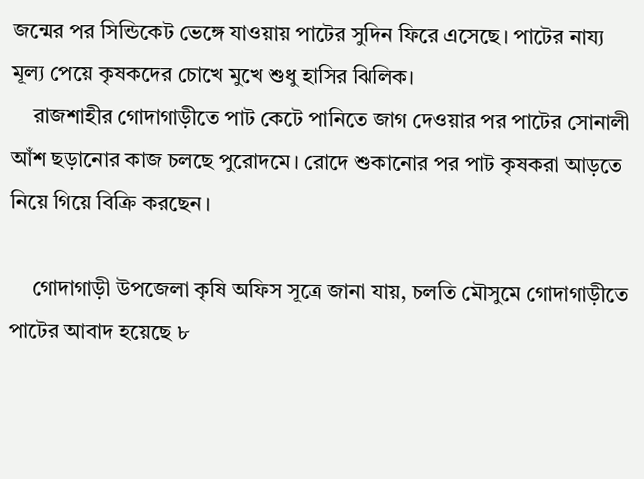জন্মের পর সিন্ডিকেট ভেঙ্গে যাওয়ায় পাটের সুদিন ফিরে এসেছে। পাটের নায্য মূল্য পেয়ে কৃষকদের চোখে মুখে শুধু হাসির ঝিলিক।
    রাজশাহীর গোদাগাড়ীতে পাট কেটে পানিতে জাগ দেওয়ার পর পাটের সোনালী আঁশ ছড়ানোর কাজ চলছে পুরোদমে। রোদে শুকানোর পর পাট কৃষকরা আড়তে নিয়ে গিয়ে বিক্রি করছেন।

    গোদাগাড়ী উপজেলা কৃষি অফিস সূত্রে জানা যায়, চলতি মৌসুমে গোদাগাড়ীতে পাটের আবাদ হয়েছে ৮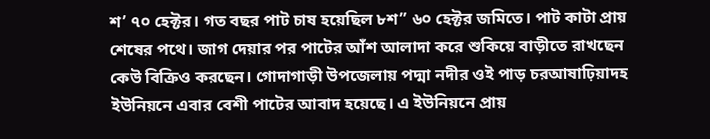শ’ ৭০ হেক্টর। গত বছর পাট চাষ হয়েছিল ৮শ” ৬০ হেক্টর জমিতে। পাট কাটা প্রায় শেষের পথে। জাগ দেয়ার পর পাটের আঁশ আলাদা করে শুকিয়ে বাড়ীতে রাখছেন কেউ বিক্রিও করছেন। গোদাগাড়ী উপজেলায় পদ্মা নদীর ওই পাড় চরআষাঢ়িয়াদহ ইউনিয়নে এবার বেশী পাটের আবাদ হয়েছে। এ ইউনিয়নে প্রায়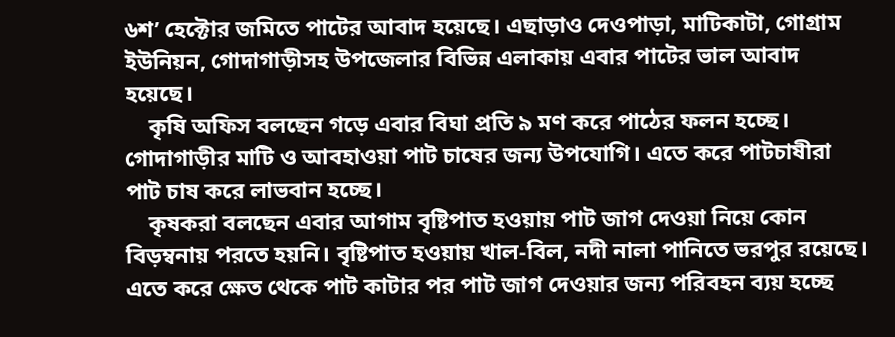৬শ’ হেক্টোর জমিতে পাটের আবাদ হয়েছে। এছাড়াও দেওপাড়া, মাটিকাটা, গোগ্রাম ইউনিয়ন, গোদাগাড়ীসহ উপজেলার বিভিন্ন এলাকায় এবার পাটের ভাল আবাদ হয়েছে।
    কৃষি অফিস বলছেন গড়ে এবার বিঘা প্রতি ৯ মণ করে পাঠের ফলন হচ্ছে। গোদাগাড়ীর মাটি ও আবহাওয়া পাট চাষের জন্য উপযোগি। এতে করে পাটচাষীরা পাট চাষ করে লাভবান হচ্ছে।
    কৃষকরা বলছেন এবার আগাম বৃষ্টিপাত হওয়ায় পাট জাগ দেওয়া নিয়ে কোন বিড়ম্বনায় পরতে হয়নি। বৃষ্টিপাত হওয়ায় খাল-বিল, নদী নালা পানিতে ভরপুর রয়েছে। এতে করে ক্ষেত থেকে পাট কাটার পর পাট জাগ দেওয়ার জন্য পরিবহন ব্যয় হচ্ছে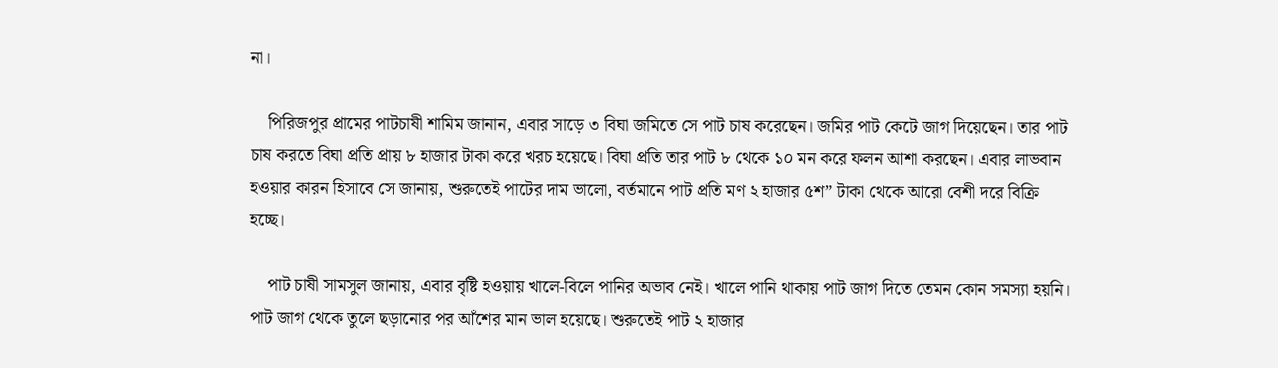না।

    পিরিজপুর প্রামের পাটচাষী শামিম জানান, এবার সাড়ে ৩ বিঘা জমিতে সে পাট চাষ করেছেন। জমির পাট কেটে জাগ দিয়েছেন। তার পাট চাষ করতে বিঘা প্রতি প্রায় ৮ হাজার টাকা করে খরচ হয়েছে। বিঘা প্রতি তার পাট ৮ থেকে ১০ মন করে ফলন আশা করছেন। এবার লাভবান হওয়ার কারন হিসাবে সে জানায়, শুরুতেই পাটের দাম ভালো, বর্তমানে পাট প্রতি মণ ২ হাজার ৫শ” টাকা থেকে আরো বেশী দরে বিক্রি হচ্ছে।

    পাট চাষী সামসুল জানায়, এবার বৃষ্টি হওয়ায় খালে-বিলে পানির অভাব নেই। খালে পানি থাকায় পাট জাগ দিতে তেমন কোন সমস্যা হয়নি। পাট জাগ থেকে তুলে ছড়ানোর পর আঁশের মান ভাল হয়েছে। শুরুতেই পাট ২ হাজার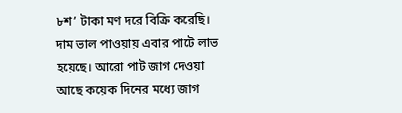৮শ’ টাকা মণ দরে বিক্রি করেছি। দাম ভাল পাওয়ায় এবার পাটে লাভ হয়েছে। আরো পাট জাগ দেওয়া আছে কয়েক দিনের মধ্যে জাগ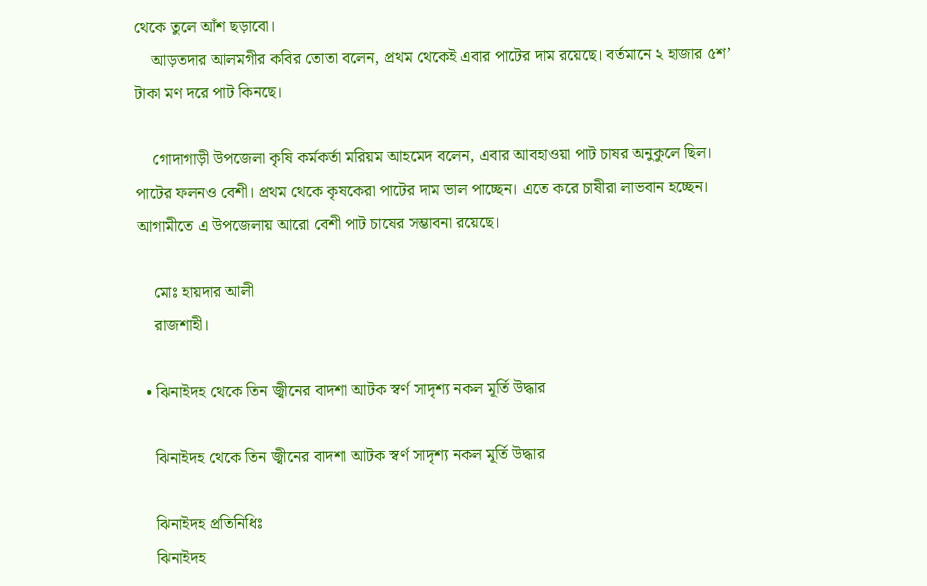থেকে তুলে আঁশ ছড়াবো।
    আড়তদার আলমগীর কবির তোতা বলেন, প্রথম থেকেই এবার পাটের দাম রয়েছে। বর্তমানে ২ হাজার ৫শ’ টাকা মণ দরে পাট কিনছে।

    গোদাগাড়ী উপজেলা কৃষি কর্মকর্তা মরিয়ম আহমেদ বলেন, এবার আবহাওয়া পাট চাষর অনুকুলে ছিল। পাটের ফলনও বেশী। প্রথম থেকে কৃষকেরা পাটের দাম ভাল পাচ্ছেন। এতে করে চাষীরা লাভবান হচ্ছেন। আগামীতে এ উপজেলায় আরো বেশী পাট চাষের সম্ভাবনা রয়েছে।

    মোঃ হায়দার আলী
    রাজশাহী।

  • ঝিনাইদহ থেকে তিন জ্বীনের বাদশা আটক স্বর্ণ সাদৃশ্য নকল মূর্তি উদ্ধার

    ঝিনাইদহ থেকে তিন জ্বীনের বাদশা আটক স্বর্ণ সাদৃশ্য নকল মূর্তি উদ্ধার

    ঝিনাইদহ প্রতিনিধিঃ
    ঝিনাইদহ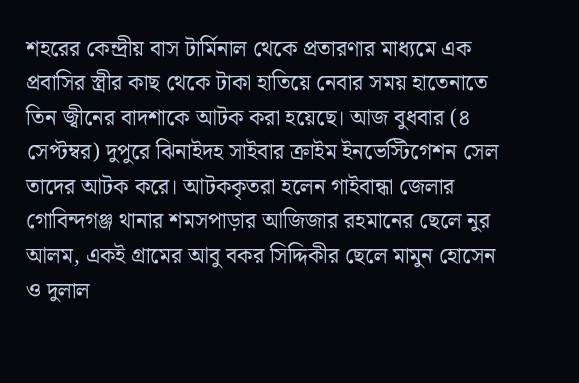শহরের কেন্দ্রীয় বাস টার্মিনাল থেকে প্রতারণার মাধ্যমে এক প্রবাসির স্ত্রীর কাছ থেকে টাকা হাতিয়ে নেবার সময় হাতেনাতে তিন জ্বীনের বাদশাকে আটক করা হয়েছে। আজ বুধবার (৪ সেপ্টম্বর) দুপুরে ঝিনাইদহ সাইবার ক্রাইম ইনভেস্টিগেশন সেল তাদের আটক করে। আটককৃতরা হলেন গাইবান্ধা জেলার গোবিন্দগঞ্জ থানার শমসপাড়ার আজিজার রহমানের ছেলে নুর আলম, একই গ্রামের আবু বকর সিদ্দিকীর ছেলে মামুন হোসেন ও দুলাল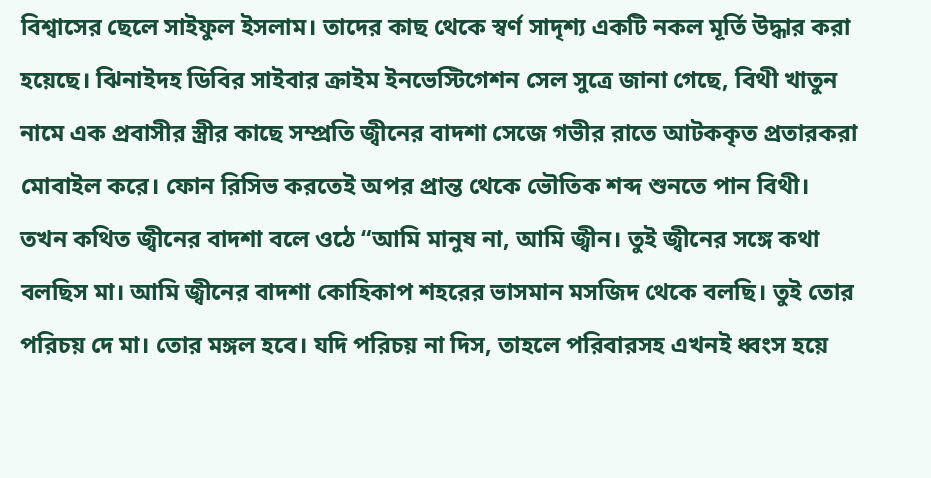বিশ্বাসের ছেলে সাইফুল ইসলাম। তাদের কাছ থেকে স্বর্ণ সাদৃশ্য একটি নকল মূর্তি উদ্ধার করা হয়েছে। ঝিনাইদহ ডিবির সাইবার ক্রাইম ইনভেস্টিগেশন সেল সুত্রে জানা গেছে, বিথী খাতুন নামে এক প্রবাসীর স্ত্রীর কাছে সম্প্রতি জ্বীনের বাদশা সেজে গভীর রাতে আটককৃত প্রতারকরা মোবাইল করে। ফোন রিসিভ করতেই অপর প্রান্ত থেকে ভৌতিক শব্দ শুনতে পান বিথী। তখন কথিত জ্বীনের বাদশা বলে ওঠে “আমি মানুষ না, আমি জ্বীন। তুই জ্বীনের সঙ্গে কথা বলছিস মা। আমি জ্বীনের বাদশা কোহিকাপ শহরের ভাসমান মসজিদ থেকে বলছি। তুই তোর পরিচয় দে মা। তোর মঙ্গল হবে। যদি পরিচয় না দিস, তাহলে পরিবারসহ এখনই ধ্বংস হয়ে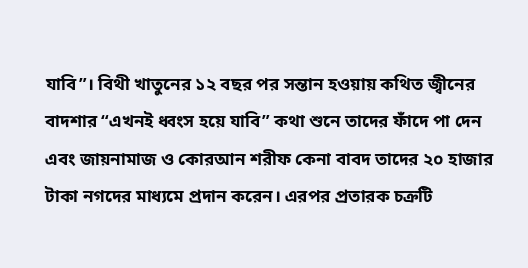যাবি”। বিথী খাতুনের ১২ বছর পর সন্তান হওয়ায় কথিত জ্বীনের বাদশার “এখনই ধ্বংস হয়ে যাবি” কথা শুনে তাদের ফাঁদে পা দেন এবং জায়নামাজ ও কোরআন শরীফ কেনা বাবদ তাদের ২০ হাজার টাকা নগদের মাধ্যমে প্রদান করেন। এরপর প্রতারক চক্রটি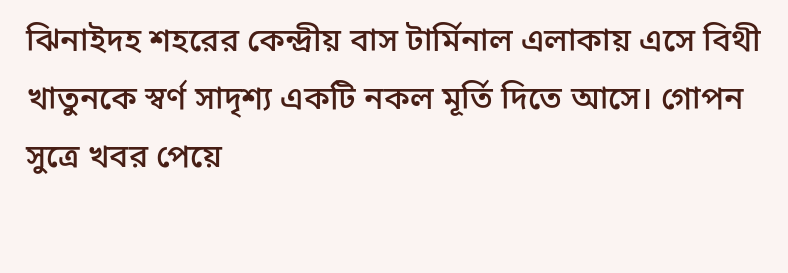ঝিনাইদহ শহরের কেন্দ্রীয় বাস টার্মিনাল এলাকায় এসে বিথী খাতুনকে স্বর্ণ সাদৃশ্য একটি নকল মূর্তি দিতে আসে। গোপন সুত্রে খবর পেয়ে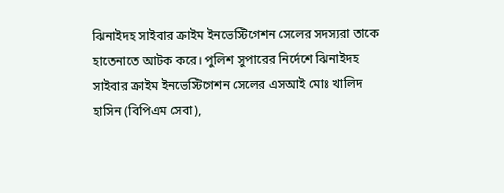ঝিনাইদহ সাইবার ক্রাইম ইনভেস্টিগেশন সেলের সদস্যরা তাকে হাতেনাতে আটক করে। পুলিশ সুপারের নির্দেশে ঝিনাইদহ সাইবার ক্রাইম ইনভেস্টিগেশন সেলের এসআই মোঃ খালিদ হাসিন (বিপিএম সেবা),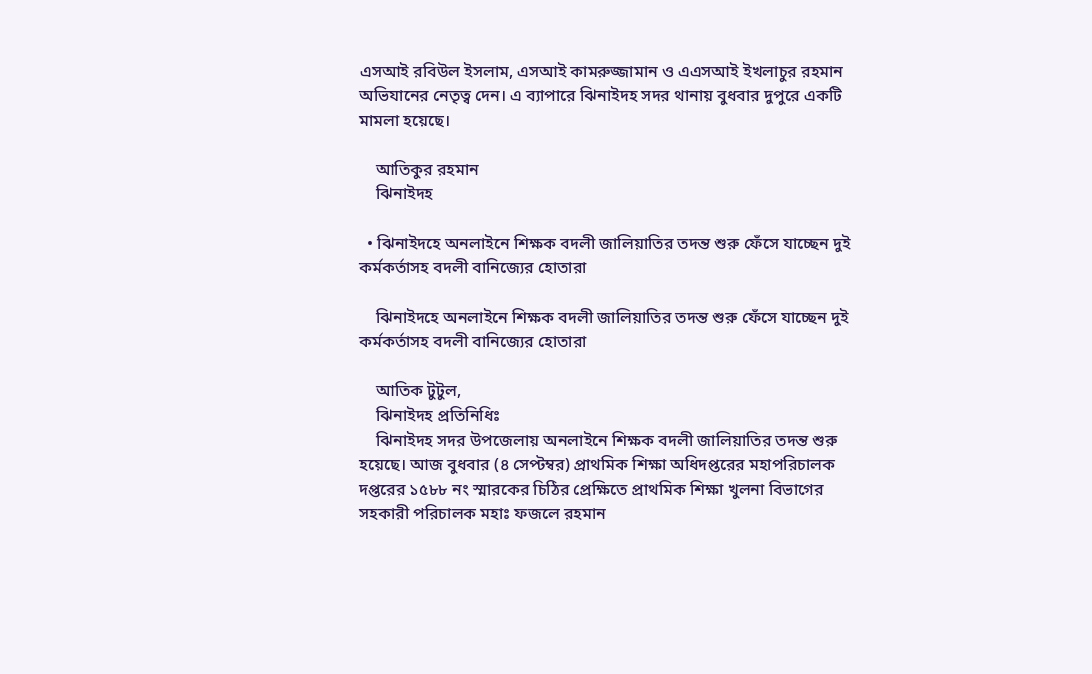এসআই রবিউল ইসলাম, এসআই কামরুজ্জামান ও এএসআই ইখলাচুর রহমান অভিযানের নেতৃত্ব দেন। এ ব্যাপারে ঝিনাইদহ সদর থানায় বুধবার দুপুরে একটি মামলা হয়েছে।

    আতিকুর রহমান
    ঝিনাইদহ

  • ঝিনাইদহে অনলাইনে শিক্ষক বদলী জালিয়াতির তদন্ত শুরু ফেঁসে যাচ্ছেন দুই কর্মকর্তাসহ বদলী বানিজ্যের হোতারা

    ঝিনাইদহে অনলাইনে শিক্ষক বদলী জালিয়াতির তদন্ত শুরু ফেঁসে যাচ্ছেন দুই কর্মকর্তাসহ বদলী বানিজ্যের হোতারা

    আতিক টুটুল,
    ঝিনাইদহ প্রতিনিধিঃ
    ঝিনাইদহ সদর উপজেলায় অনলাইনে শিক্ষক বদলী জালিয়াতির তদন্ত শুরু হয়েছে। আজ বুধবার (৪ সেপ্টম্বর) প্রাথমিক শিক্ষা অধিদপ্তরের মহাপরিচালক দপ্তরের ১৫৮৮ নং স্মারকের চিঠির প্রেক্ষিতে প্রাথমিক শিক্ষা খুলনা বিভাগের সহকারী পরিচালক মহাঃ ফজলে রহমান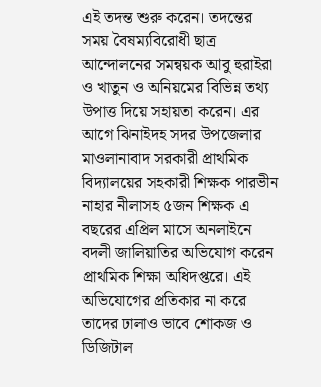এই তদন্ত শুরু করেন। তদন্তের সময় বৈষম্যবিরোধী ছাত্র আন্দোলনের সমন্বয়ক আবু হুরাইরা ও খাতুন ও অনিয়মের বিভিন্ন তথ্য উপাত্ত দিয়ে সহায়তা করেন। এর আগে ঝিনাইদহ সদর উপজেলার মাওলানাবাদ সরকারী প্রাথমিক বিদ্যালয়ের সহকারী শিক্ষক পারভীন নাহার নীলাসহ ৫জন শিক্ষক এ বছরের এপ্রিল মাসে অনলাইনে বদলী জালিয়াতির অভিযোগ করেন প্রাথমিক শিক্ষা অধিদপ্তরে। এই অভিযোগের প্রতিকার না করে তাদের ঢালাও ভাবে শোকজ ও ডিজিটাল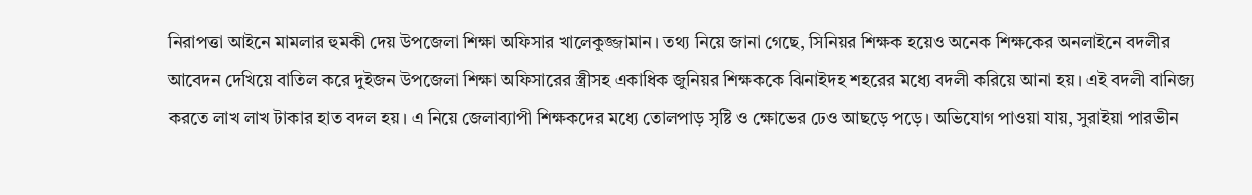নিরাপত্তা আইনে মামলার হুমকী দেয় উপজেলা শিক্ষা অফিসার খালেকুজ্জামান। তথ্য নিয়ে জানা গেছে, সিনিয়র শিক্ষক হয়েও অনেক শিক্ষকের অনলাইনে বদলীর আবেদন দেখিয়ে বাতিল করে দুইজন উপজেলা শিক্ষা অফিসারের স্ত্রীসহ একাধিক জুনিয়র শিক্ষককে ঝিনাইদহ শহরের মধ্যে বদলী করিয়ে আনা হয়। এই বদলী বানিজ্য করতে লাখ লাখ টাকার হাত বদল হয়। এ নিয়ে জেলাব্যাপী শিক্ষকদের মধ্যে তোলপাড় সৃষ্টি ও ক্ষোভের ঢেও আছড়ে পড়ে। অভিযোগ পাওয়া যায়, সুরাইয়া পারভীন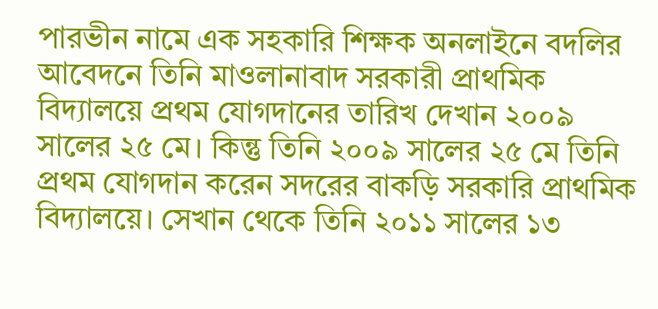পারভীন নামে এক সহকারি শিক্ষক অনলাইনে বদলির আবেদনে তিনি মাওলানাবাদ সরকারী প্রাথমিক বিদ্যালয়ে প্রথম যোগদানের তারিখ দেখান ২০০৯ সালের ২৫ মে। কিন্তু তিনি ২০০৯ সালের ২৫ মে তিনি প্রথম যোগদান করেন সদরের বাকড়ি সরকারি প্রাথমিক বিদ্যালয়ে। সেখান থেকে তিনি ২০১১ সালের ১৩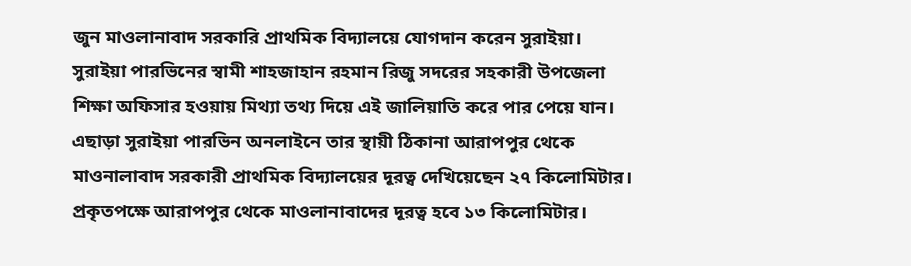জুন মাওলানাবাদ সরকারি প্রাথমিক বিদ্যালয়ে যোগদান করেন সুরাইয়া। সুরাইয়া পারভিনের স্বামী শাহজাহান রহমান রিজু সদরের সহকারী উপজেলা শিক্ষা অফিসার হওয়ায় মিথ্যা তথ্য দিয়ে এই জালিয়াতি করে পার পেয়ে যান। এছাড়া সুরাইয়া পারভিন অনলাইনে তার স্থায়ী ঠিকানা আরাপপুর থেকে মাওনালাবাদ সরকারী প্রাথমিক বিদ্যালয়ের দূরত্ব দেখিয়েছেন ২৭ কিলোমিটার। প্রকৃতপক্ষে আরাপপুর থেকে মাওলানাবাদের দূরত্ব হবে ১৩ কিলোমিটার।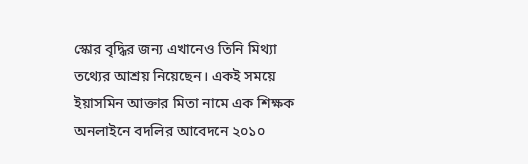স্কোর বৃদ্ধির জন্য এখানেও তিনি মিথ্যা তথ্যের আশ্রয় নিয়েছেন। একই সময়ে ইয়াসমিন আক্তার মিতা নামে এক শিক্ষক অনলাইনে বদলির আবেদনে ২০১০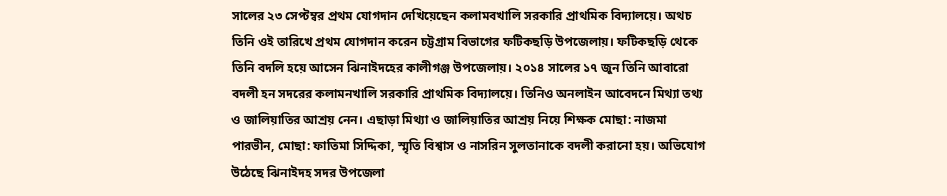সালের ২৩ সেপ্টম্বর প্রথম যোগদান দেখিয়েছেন কলামবখালি সরকারি প্রাথমিক বিদ্যালয়ে। অথচ তিনি ওই তারিখে প্রথম যোগদান করেন চট্টগ্রাম বিভাগের ফটিকছড়ি উপজেলায়। ফটিকছড়ি থেকে তিনি বদলি হয়ে আসেন ঝিনাইদহের কালীগঞ্জ উপজেলায়। ২০১৪ সালের ১৭ জুন তিনি আবারো বদলী হন সদরের কলামনখালি সরকারি প্রাথমিক বিদ্যালয়ে। তিনিও অনলাইন আবেদনে মিথ্যা তথ্য ও জালিয়াতির আশ্রয় নেন। এছাড়া মিথ্যা ও জালিয়াতির আশ্রয় নিয়ে শিক্ষক মোছা: নাজমা পারভীন, মোছা: ফাতিমা সিদ্দিকা, স্মৃতি বিশ্বাস ও নাসরিন সুলতানাকে বদলী করানো হয়। অভিযোগ উঠেছে ঝিনাইদহ সদর উপজেলা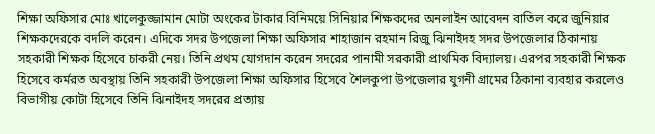শিক্ষা অফিসার মোঃ খালেকুজ্জামান মোটা অংকের টাকার বিনিময়ে সিনিয়ার শিক্ষকদের অনলাইন আবেদন বাতিল করে জুনিয়ার শিক্ষকদেরকে বদলি করেন। এদিকে সদর উপজেলা শিক্ষা অফিসার শাহাজান রহমান রিজু ঝিনাইদহ সদর উপজেলার ঠিকানায় সহকারী শিক্ষক হিসেবে চাকরী নেয়। তিনি প্রথম যোগদান করেন সদরের পানামী সরকারী প্রাথমিক বিদ্যালয়। এরপর সহকারী শিক্ষক হিসেবে কর্মরত অবস্থায় তিনি সহকারী উপজেলা শিক্ষা অফিসার হিসেবে শৈলকুপা উপজেলার যুগনী গ্রামের ঠিকানা ব্যবহার করলেও বিভাগীয় কোটা হিসেবে তিনি ঝিনাইদহ সদরের প্রত্যায়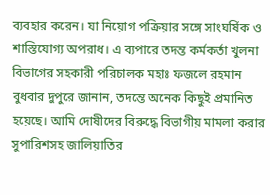ব্যবহার করেন। যা নিয়োগ পক্রিয়ার সঙ্গে সাংঘর্ষিক ও শাস্তিযোগ্য অপরাধ। এ ব্যপারে তদন্ত কর্মকর্তা খুলনা বিভাগের সহকারী পরিচালক মহাঃ ফজলে রহমান বুধবার দুপুরে জানান, তদন্তে অনেক কিছুই প্রমানিত হয়েছে। আমি দোষীদের বিরুদ্ধে বিভাগীয় মামলা করার সুপারিশসহ জালিয়াতির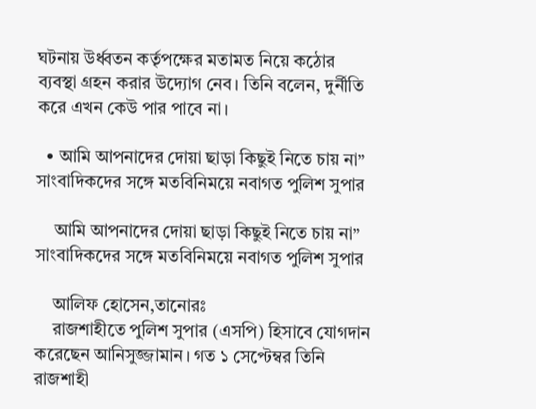ঘটনায় উর্ধ্বতন কর্তৃপক্ষের মতামত নিয়ে কঠোর ব্যবস্থা গ্রহন করার উদ্যোগ নেব। তিনি বলেন, দুর্নীতি করে এখন কেউ পার পাবে না।

  • আমি আপনাদের দোয়া ছাড়া কিছুই নিতে চায় না” সাংবাদিকদের সঙ্গে মতবিনিময়ে নবাগত পুলিশ সুপার

    আমি আপনাদের দোয়া ছাড়া কিছুই নিতে চায় না” সাংবাদিকদের সঙ্গে মতবিনিময়ে নবাগত পুলিশ সুপার

    আলিফ হোসেন,তানোরঃ
    রাজশাহীতে পুলিশ সুপার (এসপি) হিসাবে যোগদান করেছেন আনিসুজ্জামান। গত ১ সেপ্টেম্বর তিনি রাজশাহী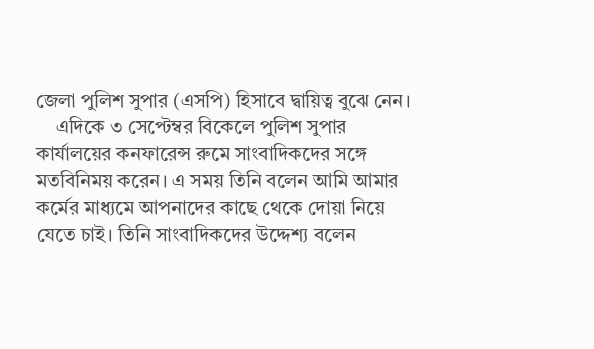জেলা পুলিশ সুপার (এসপি) হিসাবে দ্বায়িত্ব বুঝে নেন।
    এদিকে ৩ সেপ্টেম্বর বিকেলে পুলিশ সুপার কার্যালয়ের কনফারেন্স রুমে সাংবাদিকদের সঙ্গে মতবিনিময় করেন। এ সময় তিনি বলেন আমি আমার কর্মের মাধ্যমে আপনাদের কাছে থেকে দোয়া নিয়ে যেতে চাই। তিনি সাংবাদিকদের উদ্দেশ্য বলেন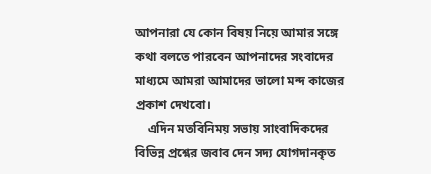আপনারা যে কোন বিষয় নিয়ে আমার সঙ্গে কথা বলতে পারবেন আপনাদের সংবাদের মাধ্যমে আমরা আমাদের ভালো মন্দ কাজের প্রকাশ দেখবো।
    এদিন মতবিনিময় সভায় সাংবাদিকদের বিভিন্ন প্রশ্নের জবাব দেন সদ্য যোগদানকৃত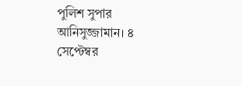পুলিশ সুপার আনিসুজ্জামান। ৪ সেপ্টেম্বর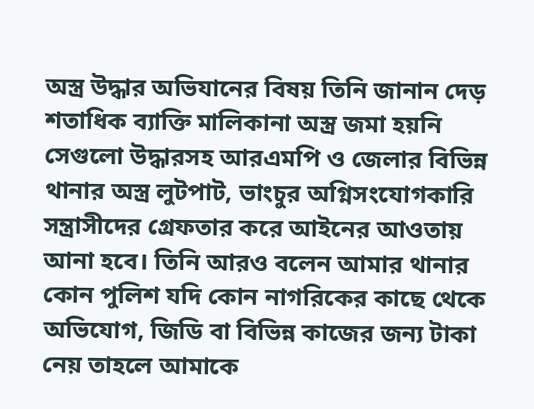অস্ত্র উদ্ধার অভিযানের বিষয় তিনি জানান দেড় শতাধিক ব্যাক্তি মালিকানা অস্ত্র জমা হয়নি সেগুলো উদ্ধারসহ আরএমপি ও জেলার বিভিন্ন থানার অস্ত্র লুটপাট, ভাংচুর অগ্নিসংযোগকারি সন্ত্রাসীদের গ্রেফতার করে আইনের আওতায় আনা হবে। তিনি আরও বলেন আমার থানার কোন পুলিশ যদি কোন নাগরিকের কাছে থেকে অভিযোগ, জিডি বা বিভিন্ন কাজের জন্য টাকা নেয় তাহলে আমাকে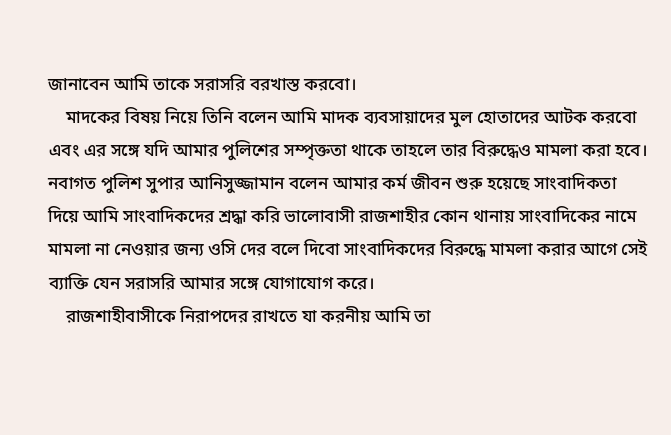জানাবেন আমি তাকে সরাসরি বরখাস্ত করবো।
    মাদকের বিষয় নিয়ে তিনি বলেন আমি মাদক ব্যবসায়াদের মুল হোতাদের আটক করবো এবং এর সঙ্গে যদি আমার পুলিশের সম্পৃক্ততা থাকে তাহলে তার বিরুদ্ধেও মামলা করা হবে। নবাগত পুলিশ সুপার আনিসুজ্জামান বলেন আমার কর্ম জীবন শুরু হয়েছে সাংবাদিকতা দিয়ে আমি সাংবাদিকদের শ্রদ্ধা করি ভালোবাসী রাজশাহীর কোন থানায় সাংবাদিকের নামে মামলা না নেওয়ার জন্য ওসি দের বলে দিবো সাংবাদিকদের বিরুদ্ধে মামলা করার আগে সেই ব্যাক্তি যেন সরাসরি আমার সঙ্গে যোগাযোগ করে।
    রাজশাহীবাসীকে নিরাপদের রাখতে যা করনীয় আমি তা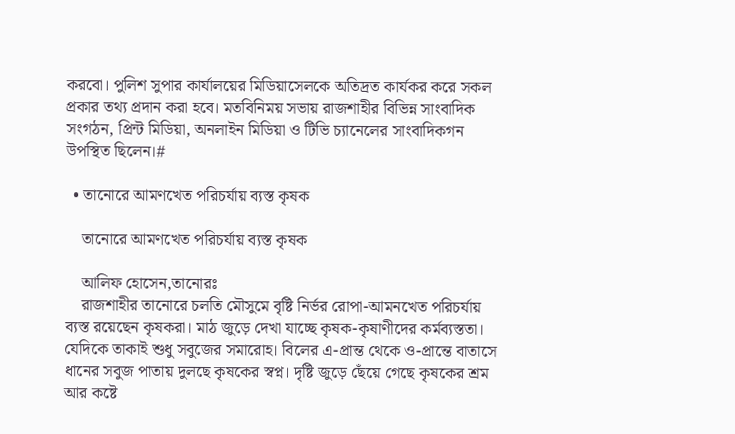করবো। পুলিশ সুপার কার্যালয়ের মিডিয়াসেলকে অতিদ্রত কার্যকর করে সকল প্রকার তথ্য প্রদান করা হবে। মতবিনিময় সভায় রাজশাহীর বিভিন্ন সাংবাদিক সংগঠন, প্রিন্ট মিডিয়া, অনলাইন মিডিয়া ও টিভি চ্যানেলের সাংবাদিকগন উপস্থিত ছিলেন।#

  • তানোরে আমণখেত পরিচর্যায় ব্যস্ত কৃষক

    তানোরে আমণখেত পরিচর্যায় ব্যস্ত কৃষক

    আলিফ হোসেন,তানোরঃ
    রাজশাহীর তানোরে চলতি মৌসুমে বৃষ্টি নির্ভর রোপা-আমনখেত পরিচর্যায় ব্যস্ত রয়েছেন কৃষকরা। মাঠ জুড়ে দেখা যাচ্ছে কৃষক-কৃষাণীদের কর্মব্যস্ততা। যেদিকে তাকাই শুধু সবুজের সমারোহ। বিলের এ-প্রান্ত থেকে ও-প্রান্তে বাতাসে ধানের সবুজ পাতায় দুলছে কৃষকের স্বপ্ন। দৃষ্টি জুড়ে ছেঁয়ে গেছে কৃষকের শ্রম আর কষ্টে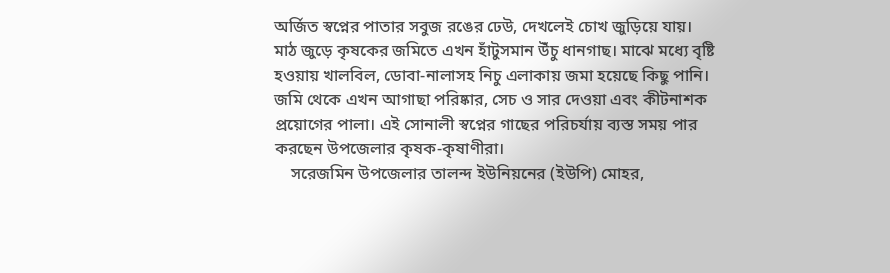অর্জিত স্বপ্নের পাতার সবুজ রঙের ঢেউ, দেখলেই চোখ জুড়িয়ে যায়। মাঠ জুড়ে কৃষকের জমিতে এখন হাঁটুসমান উঁচু ধানগাছ। মাঝে মধ্যে বৃষ্টি হওয়ায় খালবিল, ডোবা-নালাসহ নিচু এলাকায় জমা হয়েছে কিছু পানি। জমি থেকে এখন আগাছা পরিষ্কার, সেচ ও সার দেওয়া এবং কীটনাশক প্রয়োগের পালা। এই সোনালী স্বপ্নের গাছের পরিচর্যায় ব্যস্ত সময় পার করছেন উপজেলার কৃষক-কৃষাণীরা।
    সরেজমিন উপজেলার তালন্দ ইউনিয়নের (ইউপি) মোহর,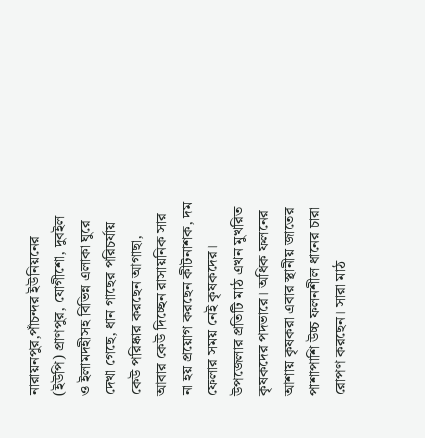নারায়নপুর,পাঁচন্দর ইউনিয়নের (ইউপি) প্রাণপুর, যোগীশো, দুবইল ও ইলামদহীসহ বিভিন্ন এলাকা ঘুরে দেখা গেছে, ধান গাছের পরিচর্যায় কেউ পরিষ্কার করছেন আগাছা, আবার কেউ দিচ্ছেন রাসায়নিক সার না হয় প্রয়োগ করছেন কীটনাশক, দম ফেলার সময় নেই কৃষকদের। উপজেলার প্রতিটি মাঠ এখন মুখরিত কৃষকদের পদভারে। অধিক ফলনের আশায় কৃষকরা এবার স্থানীয় জাতের পাশাপাশি উচ্চ ফলনশীল ধানের চারা রোপণ করছেন। সারা মাঠ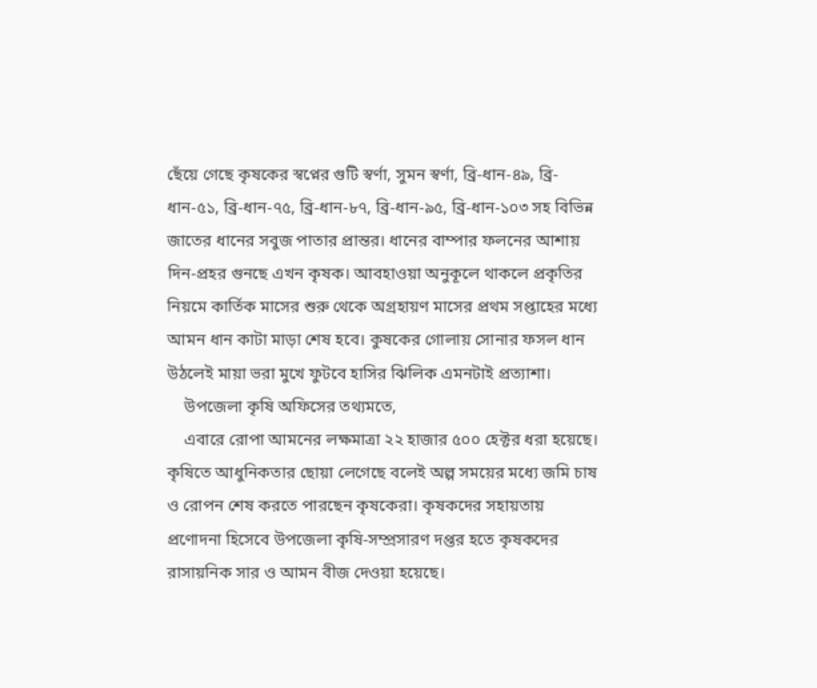ছেঁয়ে গেছে কৃষকের স্বপ্নের গুটি স্বর্ণা, সুমন স্বর্ণা, ব্রি-ধান-৪৯, ব্রি-ধান-৫১, ব্রি-ধান-৭৫, ব্রি-ধান-৮৭, ব্রি-ধান-৯৫, ব্রি-ধান-১০৩ সহ বিভিন্ন জাতের ধানের সবুজ পাতার প্রান্তর। ধানের বাম্পার ফলনের আশায় দিন-প্রহর গুনছে এখন কৃষক। আবহাওয়া অনুকূলে থাকলে প্রকৃতির নিয়মে কার্তিক মাসের শুরু থেকে অগ্রহায়ণ মাসের প্রথম সপ্তাহের মধ্যে আমন ধান কাটা মাড়া শেষ হবে। কুষকের গোলায় সোনার ফসল ধান উঠলেই মায়া ভরা মুখে ফুটবে হাসির ঝিলিক এমনটাই প্রত্যাশা।
    উপজেলা কৃষি অফিসের তথ্যমতে,
    এবারে রোপা আমনের লক্ষমাত্রা ২২ হাজার ৫০০ হেক্টর ধরা হয়েছে। কৃষিতে আধুনিকতার ছোয়া লেগেছে বলেই অল্প সময়ের মধ্যে জমি চাষ ও রোপন শেষ করতে পারছেন কৃষকেরা। কৃষকদের সহায়তায় প্রণোদনা হিসেবে উপজেলা কৃষি-সম্প্রসারণ দপ্তর হতে কৃষকদের রাসায়নিক সার ও আমন বীজ দেওয়া হয়েছে।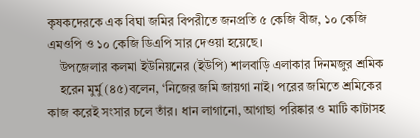কৃষকদেরকে এক বিঘা জমির বিপরীতে জনপ্রতি ৫ কেজি বীজ, ১০ কেজি এমওপি ও ১০ কেজি ডিএপি সার দেওয়া হয়েছে।
    উপজেলার কলমা ইউনিয়নের (ইউপি) শালবাড়ি এলাকার দিনমজুর শ্রমিক
    হরেন মুর্মু (৪৫)বলেন, ‘নিজের জমি জায়গা নাই। পরের জমিতে শ্রমিকের কাজ করেই সংসার চলে তাঁর। ধান লাগানো, আগাছা পরিষ্কার ও মাটি কাটাসহ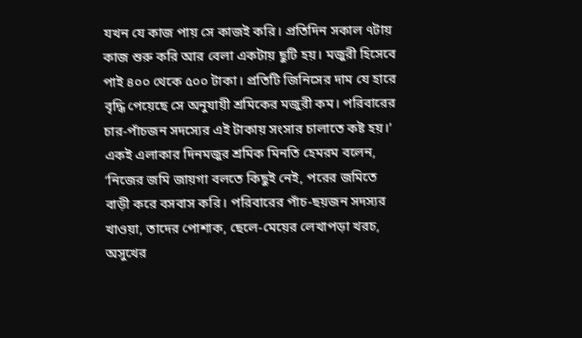যখন যে কাজ পায় সে কাজই করি। প্রতিদিন সকাল ৭টায় কাজ শুরু করি আর বেলা একটায় ছুটি হয়। মজুরী হিসেবে পাই ৪০০ থেকে ৫০০ টাকা। প্রতিটি জিনিসের দাম যে হারে বৃদ্ধি পেয়েছে সে অনুযায়ী শ্রমিকের মজুরী কম। পরিবারের চার-পাঁচজন সদস্যের এই টাকায় সংসার চালাতে কষ্ট হয়।’ একই এলাকার দিনমজুর শ্রমিক মিনতি হেমরম বলেন, ‘নিজের জমি জায়গা বলতে কিছুই নেই, পরের জমিতে বাড়ী করে বসবাস করি। পরিবারের পাঁচ-ছয়জন সদস্যর খাওয়া, তাদের পোশাক, ছেলে-মেয়ের লেখাপড়া খরচ, অসুখের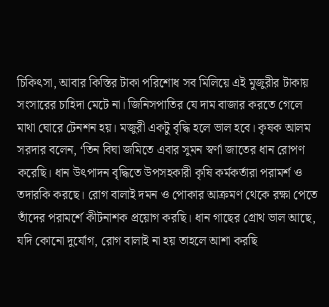চিকিৎসা, আবার কিস্তির টাকা পরিশোধ সব মিলিয়ে এই মুজুরীর টাকায় সংসারের চাহিদা মেটে না। জিনিসপাতির যে দাম বাজার করতে গেলে মাথা ঘোরে টেনশন হয়। মজুরী একটু বৃদ্ধি হলে ভাল হবে। কৃষক আলম সরদার বলেন, ‘তিন বিঘা জমিতে এবার সুমন স্বর্ণা জাতের ধান রোপণ করেছি। ধান উৎপাদন বৃদ্ধিতে উপসহকারী কৃষি কর্মকর্তারা পরামর্শ ও তদারকি করছে। রোগ বালাই দমন ও পোকার আক্রমণ থেকে রক্ষা পেতে তাঁদের পরামর্শে কীটনাশক প্রয়োগ করছি। ধান গাছের গ্রোথ ভাল আছে, যদি কোনো দুর্যোগ, রোগ বালাই না হয় তাহলে আশা করছি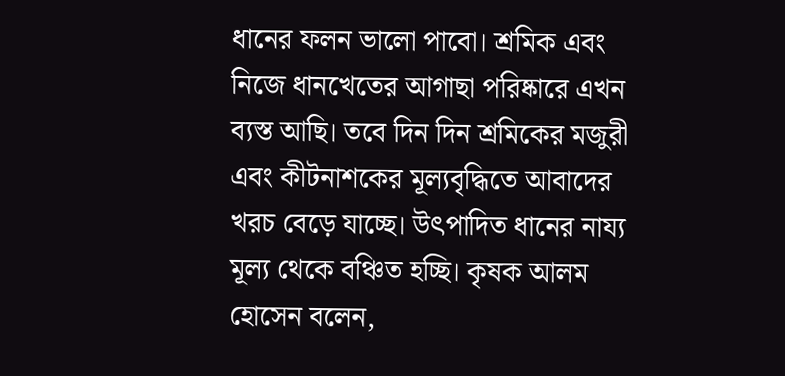ধানের ফলন ভালো পাবো। শ্রমিক এবং নিজে ধানখেতের আগাছা পরিষ্কারে এখন ব্যস্ত আছি। তবে দিন দিন শ্রমিকের মজুরী এবং কীটনাশকের মূল্যবৃদ্ধিতে আবাদের খরচ বেড়ে যাচ্ছে। উৎপাদিত ধানের নায্য মূল্য থেকে বঞ্চিত হচ্ছি। কৃষক আলম হোসেন বলেন,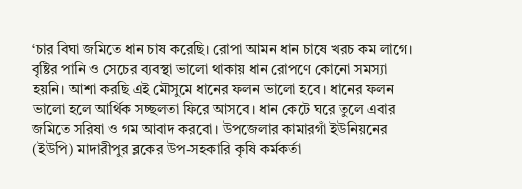‘চার বিঘা জমিতে ধান চাষ করেছি। রোপা আমন ধান চাষে খরচ কম লাগে। বৃষ্টির পানি ও সেচের ব্যবস্থা ভালো থাকায় ধান রোপণে কোনো সমস্যা হয়নি। আশা করছি এই মৌসুমে ধানের ফলন ভালো হবে। ধানের ফলন ভালো হলে আর্থিক সচ্ছলতা ফিরে আসবে। ধান কেটে ঘরে তুলে এবার জমিতে সরিষা ও গম আবাদ করবো। উপজেলার কামারগাঁ ইউনিয়নের (ইউপি) মাদারীপুর ব্লকের উপ-সহকারি কৃষি কর্মকর্তা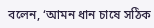বলেন, ‘আমন ধান চাষে সঠিক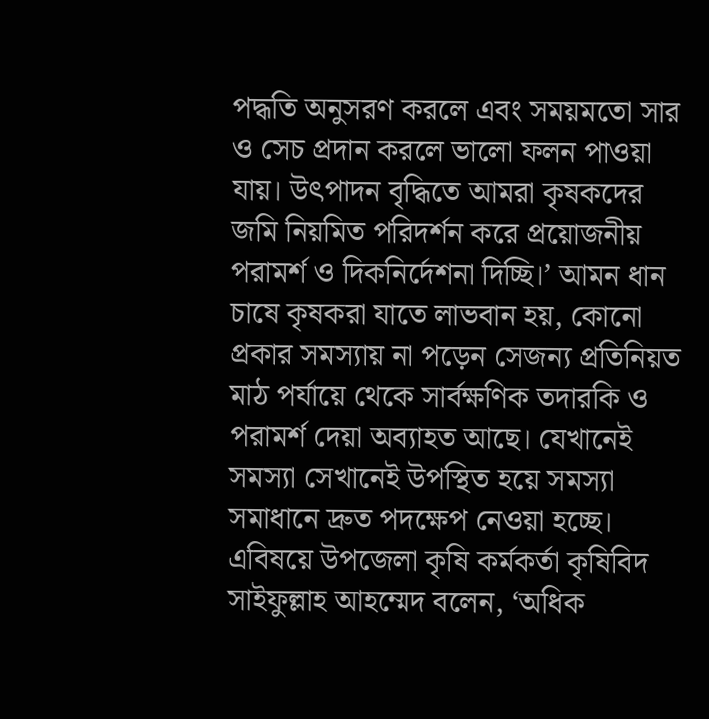পদ্ধতি অনুসরণ করলে এবং সময়মতো সার ও সেচ প্রদান করলে ভালো ফলন পাওয়া যায়। উৎপাদন বৃদ্ধিতে আমরা কৃষকদের জমি নিয়মিত পরিদর্শন করে প্রয়োজনীয় পরামর্শ ও দিকনির্দেশনা দিচ্ছি।’ আমন ধান চাষে কৃষকরা যাতে লাভবান হয়, কোনো প্রকার সমস্যায় না পড়েন সেজন্য প্রতিনিয়ত মাঠ পর্যায়ে থেকে সার্বক্ষণিক তদারকি ও পরামর্শ দেয়া অব্যাহত আছে। যেখানেই সমস্যা সেখানেই উপস্থিত হয়ে সমস্যা সমাধানে দ্রুত পদক্ষেপ নেওয়া হচ্ছে। এবিষয়ে উপজেলা কৃষি কর্মকর্তা কৃষিবিদ সাইফুল্লাহ আহম্মেদ বলেন, ‘অধিক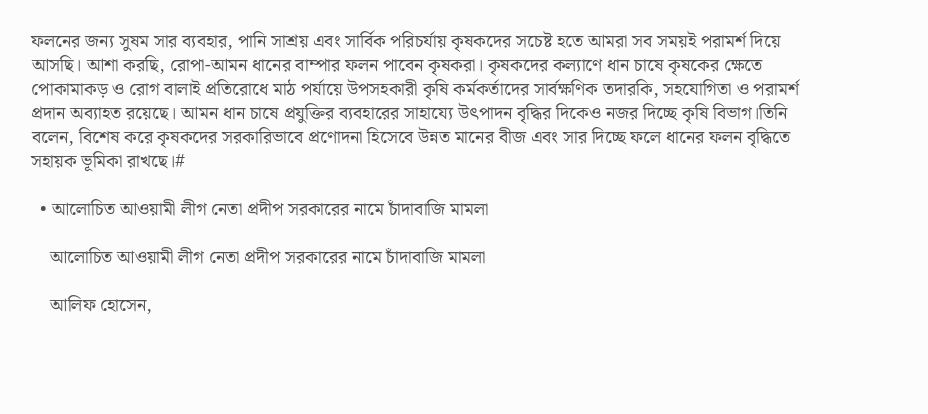ফলনের জন্য সুষম সার ব্যবহার, পানি সাশ্রয় এবং সার্বিক পরিচর্যায় কৃষকদের সচেষ্ট হতে আমরা সব সময়ই পরামর্শ দিয়ে আসছি। আশা করছি, রোপা-আমন ধানের বাম্পার ফলন পাবেন কৃষকরা। কৃষকদের কল্যাণে ধান চাষে কৃষকের ক্ষেতে পোকামাকড় ও রোগ বালাই প্রতিরোধে মাঠ পর্যায়ে উপসহকারী কৃষি কর্মকর্তাদের সার্বক্ষণিক তদারকি, সহযোগিতা ও পরামর্শ প্রদান অব্যাহত রয়েছে। আমন ধান চাষে প্রযুক্তির ব্যবহারের সাহায্যে উৎপাদন বৃদ্ধির দিকেও নজর দিচ্ছে কৃষি বিভাগ।তিনি বলেন, বিশেষ করে কৃষকদের সরকারিভাবে প্রণোদনা হিসেবে উন্নত মানের বীজ এবং সার দিচ্ছে ফলে ধানের ফলন বৃদ্ধিতে সহায়ক ভূমিকা রাখছে।#

  • আলোচিত আওয়ামী লীগ নেতা প্রদীপ সরকারের নামে চাঁদাবাজি মামলা

    আলোচিত আওয়ামী লীগ নেতা প্রদীপ সরকারের নামে চাঁদাবাজি মামলা

    আলিফ হোসেন,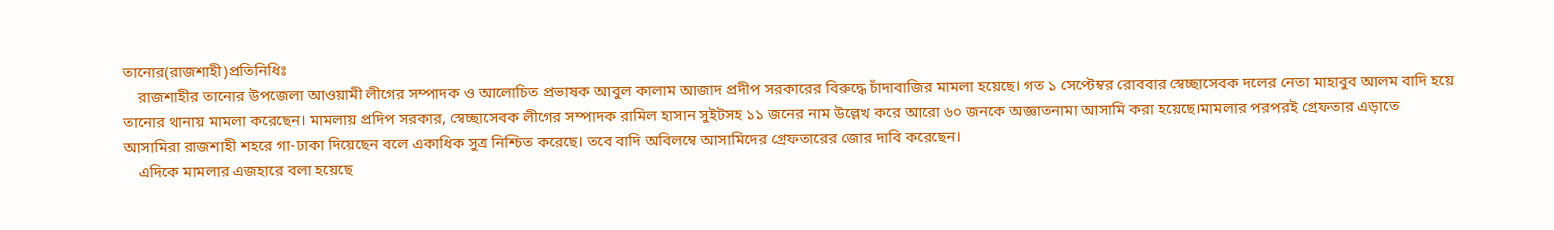তানোর(রাজশাহী)প্রতিনিধিঃ
    রাজশাহীর তানোর উপজেলা আওয়ামী লীগের সম্পাদক ও আলোচিত প্রভাষক আবুল কালাম আজাদ প্রদীপ সরকারের বিরুদ্ধে চাঁদাবাজির মামলা হয়েছে। গত ১ সেপ্টেম্বর রোববার স্বেচ্ছাসেবক দলের নেতা মাহাবুব আলম বাদি হয়ে তানোর থানায় মামলা করেছেন। মামলায় প্রদিপ সরকার, স্বেচ্ছাসেবক লীগের সম্পাদক রামিল হাসান সুইটসহ ১১ জনের নাম উল্লেখ করে আরো ৬০ জনকে অজ্ঞাতনামা আসামি করা হয়েছে।মামলার পরপরই গ্রেফতার এড়াতে আসামিরা রাজশাহী শহরে গা-ঢাকা দিয়েছেন বলে একাধিক সুত্র নিশ্চিত করেছে। তবে বাদি অবিলম্বে আসামিদের গ্রেফতারের জোর দাবি করেছেন।
    এদিকে মামলার এজহারে বলা হয়েছে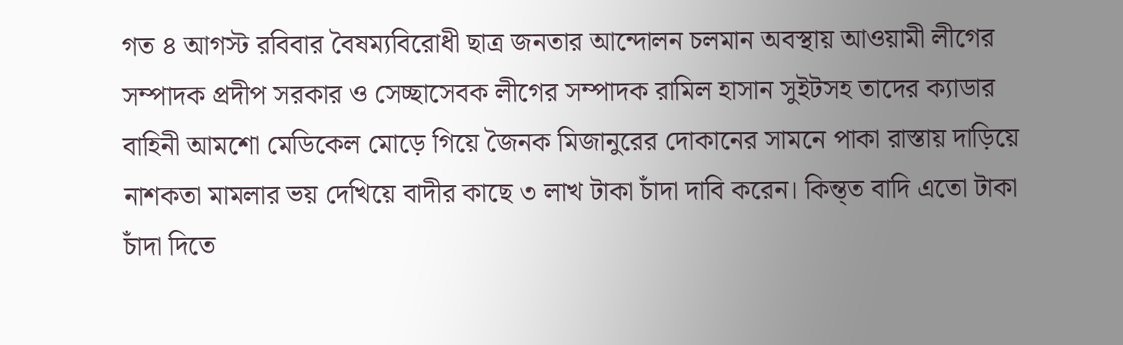গত ৪ আগস্ট রবিবার বৈষম্যবিরোধী ছাত্র জনতার আন্দোলন চলমান অবস্থায় আওয়ামী লীগের সম্পাদক প্রদীপ সরকার ও সেচ্ছাসেবক লীগের সম্পাদক রামিল হাসান সুইটসহ তাদের ক্যাডার বাহিনী আমশো মেডিকেল মোড়ে গিয়ে জৈনক মিজানুরের দোকানের সামনে পাকা রাস্তায় দাড়িয়ে নাশকতা মামলার ভয় দেখিয়ে বাদীর কাছে ৩ লাখ টাকা চাঁদা দাবি করেন। কিন্ত্ত বাদি এতো টাকা চাঁদা দিতে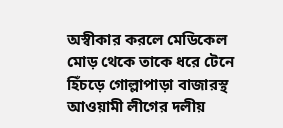অস্বীকার করলে মেডিকেল মোড় থেকে তাকে ধরে টেনে হিঁচড়ে গোল্লাপাড়া বাজারস্থ আওয়ামী লীগের দলীয়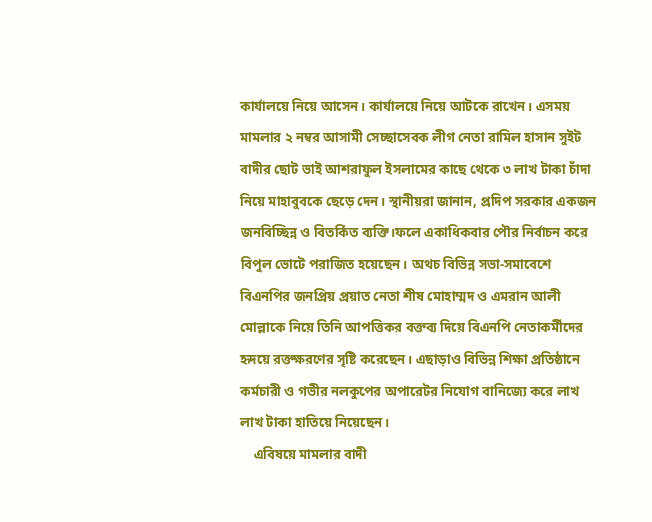কার্যালয়ে নিয়ে আসেন। কার্যালয়ে নিয়ে আটকে রাখেন। এসময় মামলার ২ নম্বর আসামী সেচ্ছাসেবক লীগ নেতা রামিল হাসান সুইট বাদীর ছোট ভাই আশরাফুল ইসলামের কাছে থেকে ৩ লাখ টাকা চাঁদা নিয়ে মাহাবুবকে ছেড়ে দেন। স্থানীয়রা জানান, প্রদিপ সরকার একজন জনবিচ্ছিন্ন ও বিতর্কিত ব্যক্তি।ফলে একাধিকবার পৌর নির্বাচন করে বিপুল ভোটে পরাজিত হয়েছেন। অথচ বিভিন্ন সভা-সমাবেশে বিএনপির জনপ্রিয় প্রয়াত নেতা শীষ মোহাম্মদ ও এমরান আলী মোল্লাকে নিয়ে তিনি আপত্তিকর বক্তব্য দিয়ে বিএনপি নেতাকর্মীদের হৃদয়ে রক্তক্ষরণের সৃষ্টি করেছেন। এছাড়াও বিভিন্ন শিক্ষা প্রতিষ্ঠানে কর্মচারী ও গভীর নলকুপের অপারেটর নিযোগ বানিজ্যে করে লাখ লাখ টাকা হাতিয়ে নিয়েছেন।
    এবিষয়ে মামলার বাদী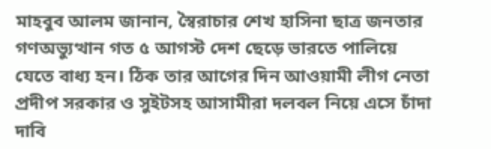মাহবুব আলম জানান, স্বৈরাচার শেখ হাসিনা ছাত্র জনতার গণঅভ্যুত্থান গত ৫ আগস্ট দেশ ছেড়ে ভারতে পালিয়ে যেতে বাধ্য হন। ঠিক তার আগের দিন আওয়ামী লীগ নেতা প্রদীপ সরকার ও সুইটসহ আসামীরা দলবল নিয়ে এসে চাঁদা দাবি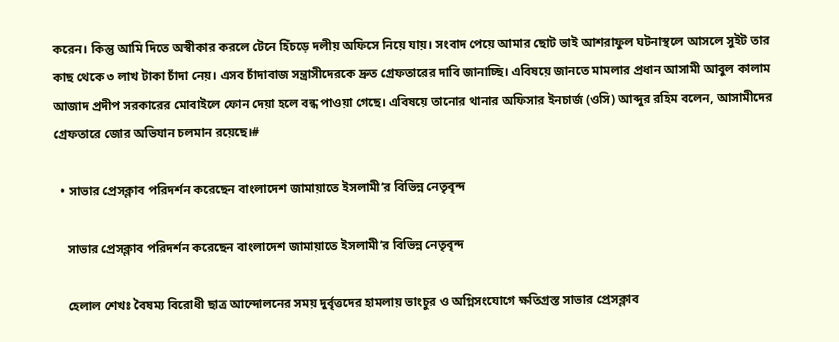করেন। কিন্তু আমি দিতে অস্বীকার করলে টেনে হিঁচড়ে দলীয় অফিসে নিয়ে যায়। সংবাদ পেয়ে আমার ছোট ভাই আশরাফুল ঘটনাস্থলে আসলে সুইট তার কাছ থেকে ৩ লাখ টাকা চাঁদা নেয়। এসব চাঁদাবাজ সন্ত্রাসীদেরকে দ্রুত গ্রেফতারের দাবি জানাচ্ছি। এবিষয়ে জানতে মামলার প্রধান আসামী আবুল কালাম আজাদ প্রদীপ সরকারের মোবাইলে ফোন দেয়া হলে বন্ধ পাওয়া গেছে। এবিষয়ে তানোর থানার অফিসার ইনচার্জ (ওসি) আব্দুর রহিম বলেন, আসামীদের গ্রেফতারে জোর অভিযান চলমান রয়েছে।#

  • সাভার প্রেসক্লাব পরিদর্শন করেছেন বাংলাদেশ জামায়াতে ইসলামী’র বিভিন্ন নেতৃবৃন্দ

    সাভার প্রেসক্লাব পরিদর্শন করেছেন বাংলাদেশ জামায়াতে ইসলামী’র বিভিন্ন নেতৃবৃন্দ

    হেলাল শেখঃ বৈষম্য বিরোধী ছাত্র আন্দোলনের সময় দুর্বৃত্তদের হামলায় ভাংচুর ও অগ্নিসংযোগে ক্ষতিগ্রস্ত সাভার প্রেসক্লাব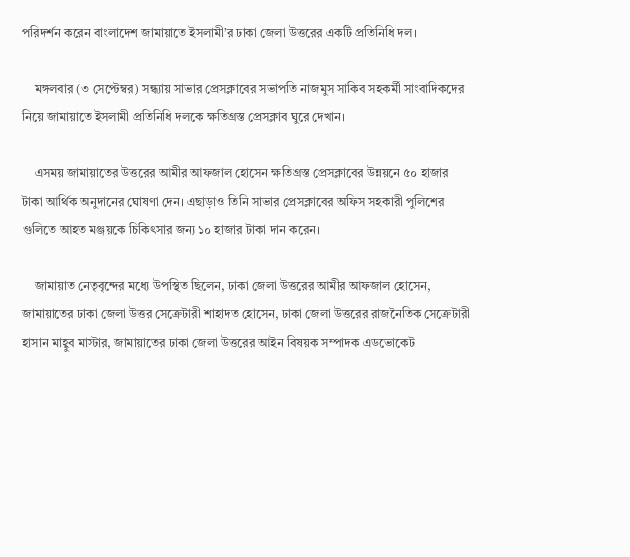পরিদর্শন করেন বাংলাদেশ জামায়াতে ইসলামী’র ঢাকা জেলা উত্তরের একটি প্রতিনিধি দল।

    মঙ্গলবার (৩ সেপ্টেম্বর) সন্ধ্যায় সাভার প্রেসক্লাবের সভাপতি নাজমুস সাকিব সহকর্মী সাংবাদিকদের নিয়ে জামায়াতে ইসলামী প্রতিনিধি দলকে ক্ষতিগ্রস্ত প্রেসক্লাব ঘুরে দেখান।

    এসময় জামায়াতের উত্তরের আমীর আফজাল হোসেন ক্ষতিগ্রস্ত প্রেসক্লাবের উন্নয়নে ৫০ হাজার টাকা আর্থিক অনুদানের ঘোষণা দেন। এছাড়াও তিনি সাভার প্রেসক্লাবের অফিস সহকারী পুলিশের গুলিতে আহত মঞ্জয়কে চিকিৎসার জন্য ১০ হাজার টাকা দান করেন।

    জামায়াত নেতৃবৃন্দের মধ্যে উপস্থিত ছিলেন, ঢাকা জেলা উত্তরের আমীর আফজাল হোসেন, জামায়াতের ঢাকা জেলা উত্তর সেক্রেটারী শাহাদত হোসেন, ঢাকা জেলা উত্তরের রাজনৈতিক সেক্রেটারী হাসান মাহ্বুব মাস্টার, জামায়াতের ঢাকা জেলা উত্তরের আইন বিষয়ক সম্পাদক এডভোকেট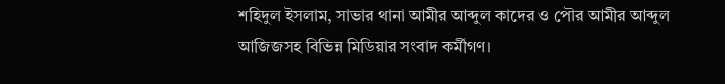শহিদুল ইসলাম, সাভার থানা আমীর আব্দুল কাদের ও পৌর আমীর আব্দুল আজিজসহ বিভিন্ন মিডিয়ার সংবাদ কর্মীগণ।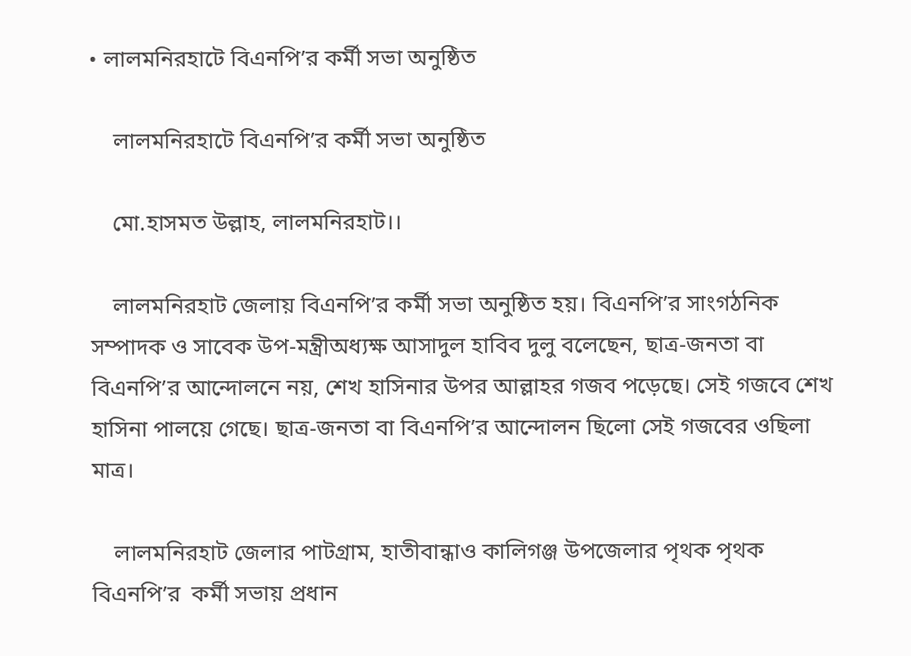• লালমনিরহাটে বিএনপি’র কর্মী সভা অনুষ্ঠিত

    লালমনিরহাটে বিএনপি’র কর্মী সভা অনুষ্ঠিত

    মো.হাসমত উল্লাহ, লালমনিরহাট।।

    লালমনিরহাট জেলায় বিএনপি’র কর্মী সভা অনুষ্ঠিত হয়। বিএনপি’র সাংগঠনিক সম্পাদক ও সাবেক উপ-মন্ত্রীঅধ্যক্ষ আসাদুল হাবিব দুলু বলেছেন, ছাত্র-জনতা বা বিএনপি’র আন্দোলনে নয়, শেখ হাসিনার উপর আল্লাহর গজব পড়েছে। সেই গজবে শেখ হাসিনা পালয়ে গেছে। ছাত্র-জনতা বা বিএনপি’র আন্দোলন ছিলো সেই গজবের ওছিলা মাত্র।

    লালমনিরহাট জেলার পাটগ্রাম, হাতীবান্ধাও কালিগঞ্জ উপজেলার পৃথক পৃথক বিএনপি’র  কর্মী সভায় প্রধান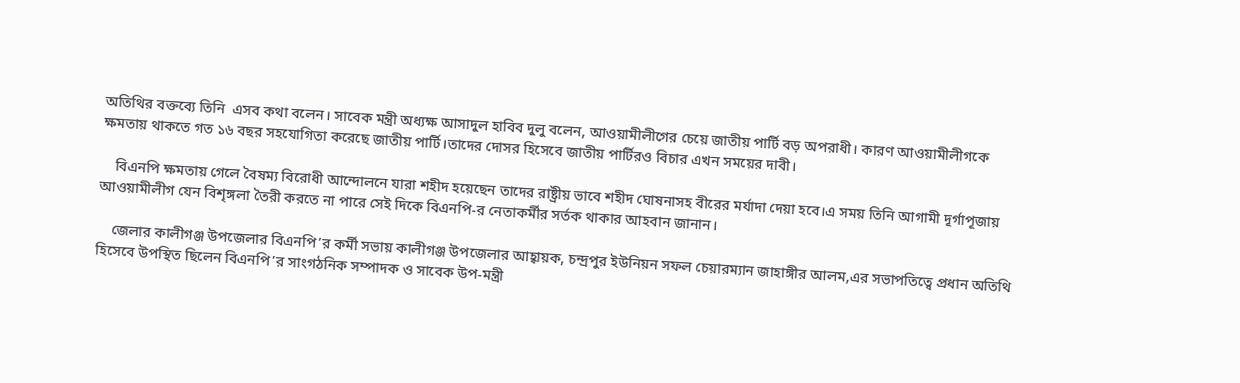অতিথির বক্তব্যে তিনি  এসব কথা বলেন। সাবেক মন্ত্রী অধ্যক্ষ আসাদুল হাবিব দুলু বলেন, আওয়ামীলীগের চেয়ে জাতীয় পার্টি বড় অপরাধী। কারণ আওয়ামীলীগকে ক্ষমতায় থাকতে গত ১৬ বছর সহযোগিতা করেছে জাতীয় পার্টি।তাদের দোসর হিসেবে জাতীয় পার্টিরও বিচার এখন সময়ের দাবী।

    বিএনপি ক্ষমতায় গেলে বৈষম্য বিরোধী আন্দোলনে যারা শহীদ হয়েছেন তাদের রাষ্ট্রীয় ভাবে শহীদ ঘোষনাসহ বীরের মর্যাদা দেয়া হবে।এ সময় তিনি আগামী দূর্গাপূজায় আওয়ামীলীগ যেন বিশৃঙ্গলা তৈরী করতে না পারে সেই দিকে বিএনপি-র নেতাকর্মীর সর্তক থাকার আহবান জানান।

    জেলার কালীগঞ্জ উপজেলার বিএনপি’র কর্মী সভায় কালীগঞ্জ উপজেলার আহ্বায়ক, চন্দ্রপুর ইউনিয়ন সফল চেয়ারম্যান জাহাঙ্গীর আলম,এর সভাপতিত্বে প্রধান অতিথি হিসেবে উপস্থিত ছিলেন বিএনপি’র সাংগঠনিক সম্পাদক ও সাবেক উপ-মন্ত্রী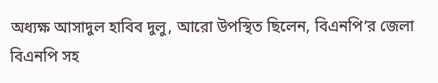অধ্যক্ষ আসাদুল হাবিব দুলু, আরো উপস্থিত ছিলেন, বিএনপি’র জেলা বিএনপি সহ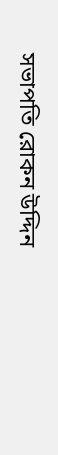সভাপতি রোকন উদ্দিন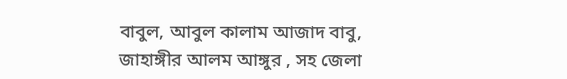বাবুল, আবুল কালাম আজাদ বাবু, জাহাঙ্গীর আলম আঙ্গুর , সহ জেলা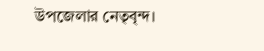উপজেলার নেতৃবৃন্দ।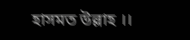হাসমত উল্লাহ ।।